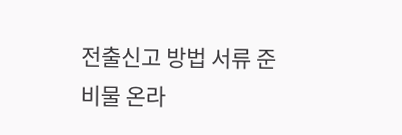전출신고 방법 서류 준비물 온라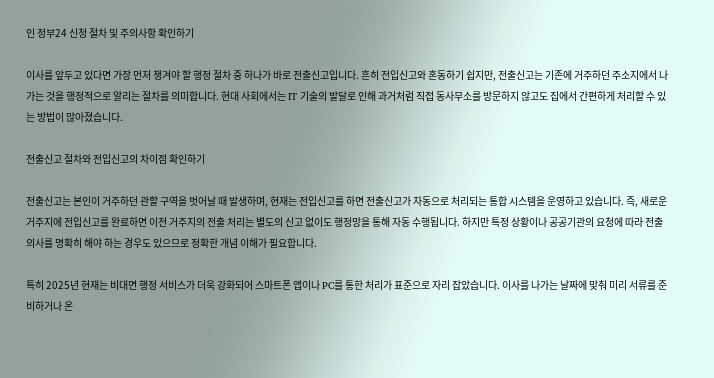인 정부24 신청 절차 및 주의사항 확인하기

이사를 앞두고 있다면 가장 먼저 챙겨야 할 행정 절차 중 하나가 바로 전출신고입니다. 흔히 전입신고와 혼동하기 쉽지만, 전출신고는 기존에 거주하던 주소지에서 나가는 것을 행정적으로 알리는 절차를 의미합니다. 현대 사회에서는 IT 기술의 발달로 인해 과거처럼 직접 동사무소를 방문하지 않고도 집에서 간편하게 처리할 수 있는 방법이 많아졌습니다.

전출신고 절차와 전입신고의 차이점 확인하기

전출신고는 본인이 거주하던 관할 구역을 벗어날 때 발생하며, 현재는 전입신고를 하면 전출신고가 자동으로 처리되는 통합 시스템을 운영하고 있습니다. 즉, 새로운 거주지에 전입신고를 완료하면 이전 거주지의 전출 처리는 별도의 신고 없이도 행정망을 통해 자동 수행됩니다. 하지만 특정 상황이나 공공기관의 요청에 따라 전출 의사를 명확히 해야 하는 경우도 있으므로 정확한 개념 이해가 필요합니다.

특히 2025년 현재는 비대면 행정 서비스가 더욱 강화되어 스마트폰 앱이나 PC를 통한 처리가 표준으로 자리 잡았습니다. 이사를 나가는 날짜에 맞춰 미리 서류를 준비하거나 온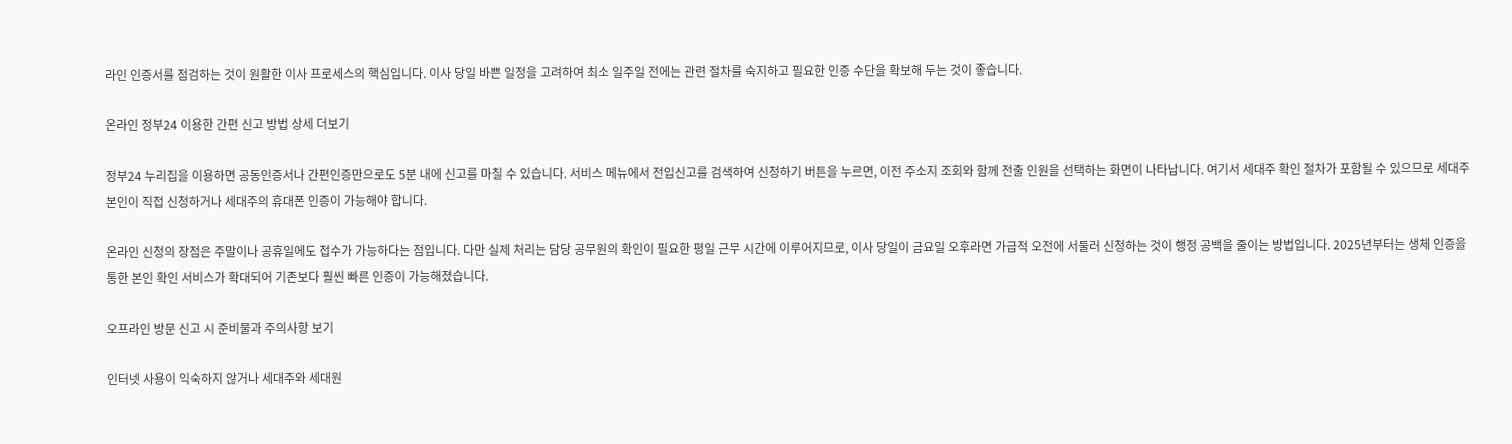라인 인증서를 점검하는 것이 원활한 이사 프로세스의 핵심입니다. 이사 당일 바쁜 일정을 고려하여 최소 일주일 전에는 관련 절차를 숙지하고 필요한 인증 수단을 확보해 두는 것이 좋습니다.

온라인 정부24 이용한 간편 신고 방법 상세 더보기

정부24 누리집을 이용하면 공동인증서나 간편인증만으로도 5분 내에 신고를 마칠 수 있습니다. 서비스 메뉴에서 전입신고를 검색하여 신청하기 버튼을 누르면, 이전 주소지 조회와 함께 전출 인원을 선택하는 화면이 나타납니다. 여기서 세대주 확인 절차가 포함될 수 있으므로 세대주 본인이 직접 신청하거나 세대주의 휴대폰 인증이 가능해야 합니다.

온라인 신청의 장점은 주말이나 공휴일에도 접수가 가능하다는 점입니다. 다만 실제 처리는 담당 공무원의 확인이 필요한 평일 근무 시간에 이루어지므로, 이사 당일이 금요일 오후라면 가급적 오전에 서둘러 신청하는 것이 행정 공백을 줄이는 방법입니다. 2025년부터는 생체 인증을 통한 본인 확인 서비스가 확대되어 기존보다 훨씬 빠른 인증이 가능해졌습니다.

오프라인 방문 신고 시 준비물과 주의사항 보기

인터넷 사용이 익숙하지 않거나 세대주와 세대원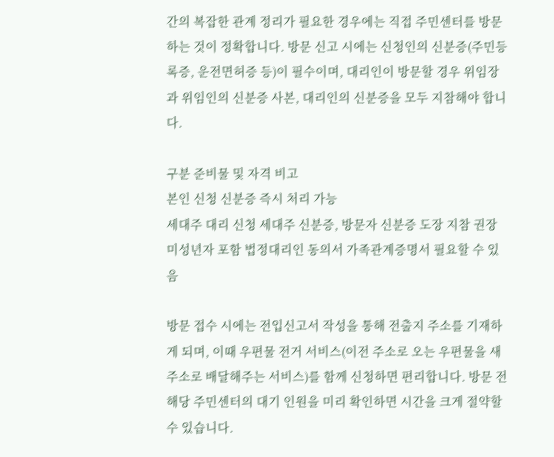간의 복잡한 관계 정리가 필요한 경우에는 직접 주민센터를 방문하는 것이 정확합니다. 방문 신고 시에는 신청인의 신분증(주민등록증, 운전면허증 등)이 필수이며, 대리인이 방문할 경우 위임장과 위임인의 신분증 사본, 대리인의 신분증을 모두 지참해야 합니다.

구분 준비물 및 자격 비고
본인 신청 신분증 즉시 처리 가능
세대주 대리 신청 세대주 신분증, 방문자 신분증 도장 지참 권장
미성년자 포함 법정대리인 동의서 가족관계증명서 필요할 수 있음

방문 접수 시에는 전입신고서 작성을 통해 전출지 주소를 기재하게 되며, 이때 우편물 전거 서비스(이전 주소로 오는 우편물을 새 주소로 배달해주는 서비스)를 함께 신청하면 편리합니다. 방문 전 해당 주민센터의 대기 인원을 미리 확인하면 시간을 크게 절약할 수 있습니다.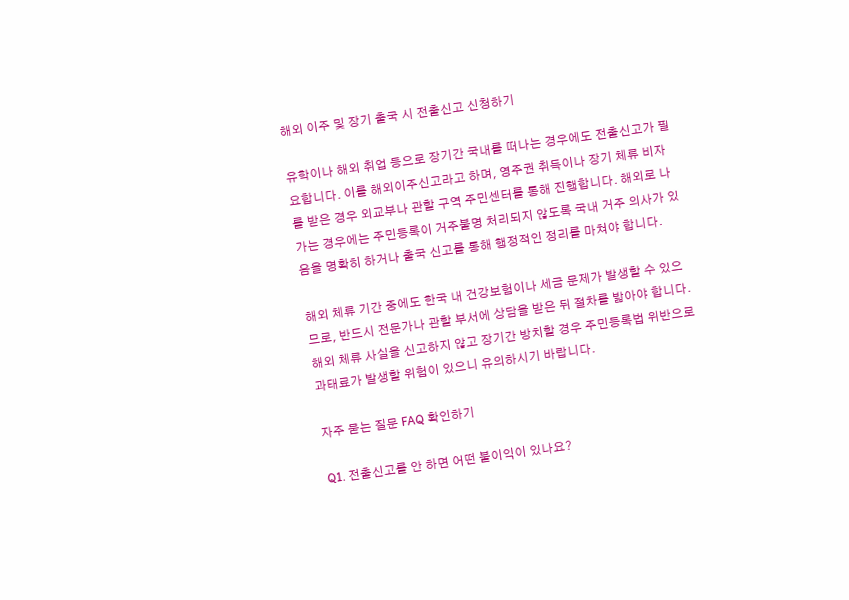해외 이주 및 장기 출국 시 전출신고 신청하기

유학이나 해외 취업 등으로 장기간 국내를 떠나는 경우에도 전출신고가 필요합니다. 이를 해외이주신고라고 하며, 영주권 취득이나 장기 체류 비자를 받은 경우 외교부나 관할 구역 주민센터를 통해 진행합니다. 해외로 나가는 경우에는 주민등록이 거주불명 처리되지 않도록 국내 거주 의사가 있음을 명확히 하거나 출국 신고를 통해 행정적인 정리를 마쳐야 합니다.

해외 체류 기간 중에도 한국 내 건강보험이나 세금 문제가 발생할 수 있으므로, 반드시 전문가나 관할 부서에 상담을 받은 뒤 절차를 밟아야 합니다. 해외 체류 사실을 신고하지 않고 장기간 방치할 경우 주민등록법 위반으로 과태료가 발생할 위험이 있으니 유의하시기 바랍니다.

자주 묻는 질문 FAQ 확인하기

Q1. 전출신고를 안 하면 어떤 불이익이 있나요?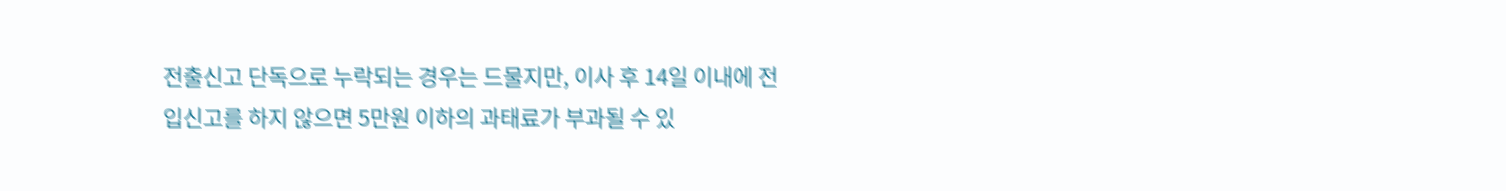전출신고 단독으로 누락되는 경우는 드물지만, 이사 후 14일 이내에 전입신고를 하지 않으면 5만원 이하의 과태료가 부과될 수 있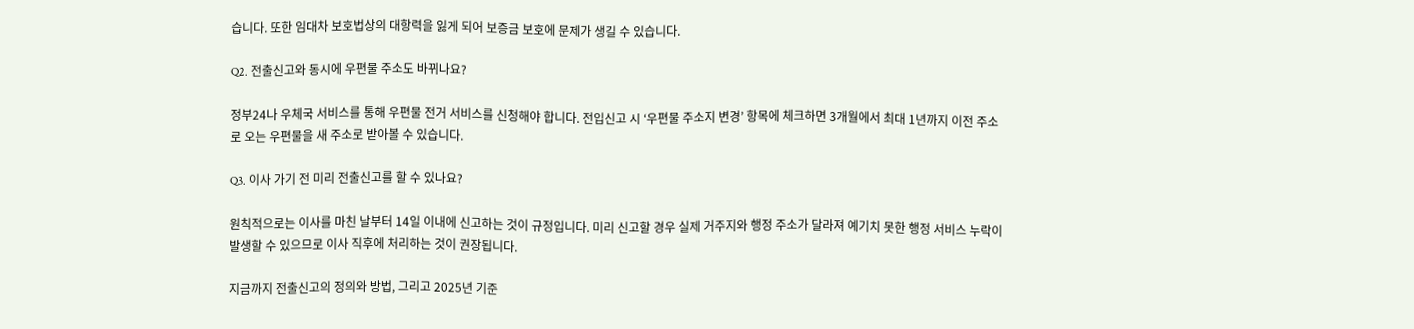습니다. 또한 임대차 보호법상의 대항력을 잃게 되어 보증금 보호에 문제가 생길 수 있습니다.

Q2. 전출신고와 동시에 우편물 주소도 바뀌나요?

정부24나 우체국 서비스를 통해 우편물 전거 서비스를 신청해야 합니다. 전입신고 시 ‘우편물 주소지 변경’ 항목에 체크하면 3개월에서 최대 1년까지 이전 주소로 오는 우편물을 새 주소로 받아볼 수 있습니다.

Q3. 이사 가기 전 미리 전출신고를 할 수 있나요?

원칙적으로는 이사를 마친 날부터 14일 이내에 신고하는 것이 규정입니다. 미리 신고할 경우 실제 거주지와 행정 주소가 달라져 예기치 못한 행정 서비스 누락이 발생할 수 있으므로 이사 직후에 처리하는 것이 권장됩니다.

지금까지 전출신고의 정의와 방법, 그리고 2025년 기준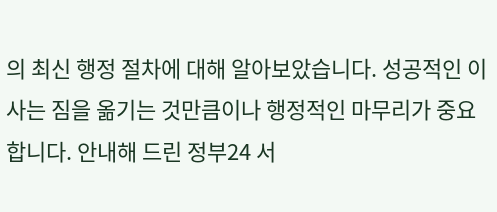의 최신 행정 절차에 대해 알아보았습니다. 성공적인 이사는 짐을 옮기는 것만큼이나 행정적인 마무리가 중요합니다. 안내해 드린 정부24 서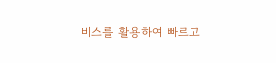비스를 활용하여 빠르고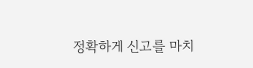정확하게 신고를 마치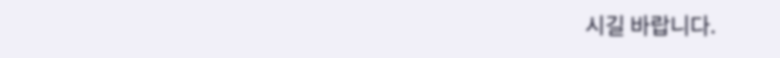시길 바랍니다.